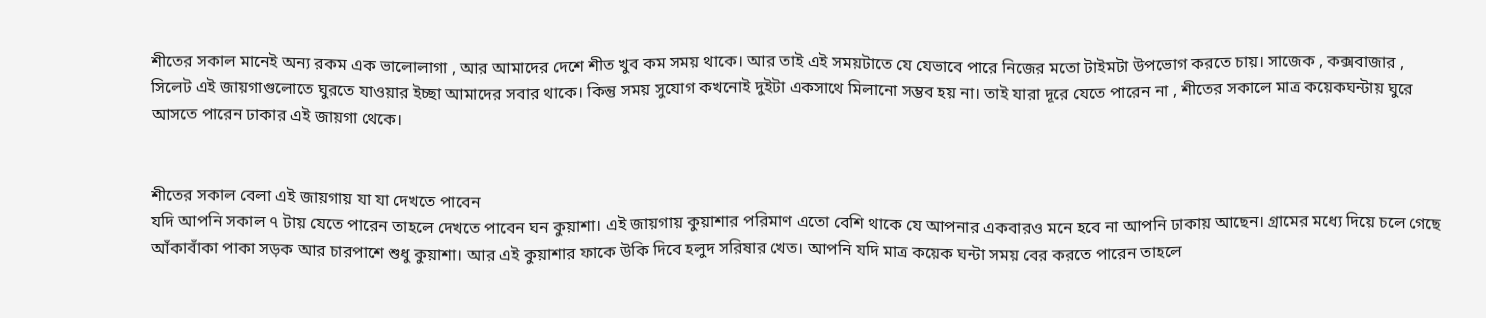শীতের সকাল মানেই অন্য রকম এক ভালোলাগা , আর আমাদের দেশে শীত খুব কম সময় থাকে। আর তাই এই সময়টাতে যে যেভাবে পারে নিজের মতো টাইমটা উপভোগ করতে চায়। সাজেক , কক্সবাজার , সিলেট এই জায়গাগুলোতে ঘুরতে যাওয়ার ইচ্ছা আমাদের সবার থাকে। কিন্তু সময় সুযোগ কখনোই দুইটা একসাথে মিলানো সম্ভব হয় না। তাই যারা দূরে যেতে পারেন না , শীতের সকালে মাত্র কয়েকঘন্টায় ঘুরে আসতে পারেন ঢাকার এই জায়গা থেকে।


শীতের সকাল বেলা এই জায়গায় যা যা দেখতে পাবেন
যদি আপনি সকাল ৭ টায় যেতে পারেন তাহলে দেখতে পাবেন ঘন কুয়াশা। এই জায়গায় কুয়াশার পরিমাণ এতো বেশি থাকে যে আপনার একবারও মনে হবে না আপনি ঢাকায় আছেন। গ্রামের মধ্যে দিয়ে চলে গেছে আঁকাবাঁকা পাকা সড়ক আর চারপাশে শুধু কুয়াশা। আর এই কুয়াশার ফাকে উকি দিবে হলুদ সরিষার খেত। আপনি যদি মাত্র কয়েক ঘন্টা সময় বের করতে পারেন তাহলে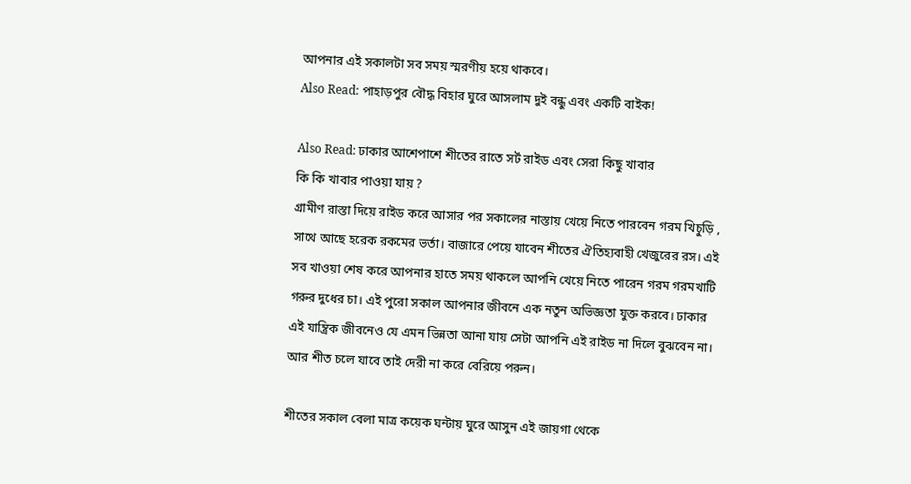আপনার এই সকালটা সব সময় স্মরণীয় হয়ে থাকবে।
Also Read: পাহাড়পুর বৌদ্ধ বিহার ঘুরে আসলাম দুই বন্ধু এবং একটি বাইক!

Also Read: ঢাকার আশেপাশে শীতের রাতে সর্ট রাইড এবং সেরা কিছু খাবার
কি কি খাবার পাওয়া যায় ?
গ্রামীণ রাস্তা দিয়ে রাইড করে আসার পর সকালের নাস্তায় খেয়ে নিতে পারবেন গরম খিচুড়ি , সাথে আছে হরেক রকমের ভর্তা। বাজারে পেয়ে যাবেন শীতের ঐতিহ্যবাহী খেজুরের রস। এই সব খাওয়া শেষ করে আপনার হাতে সময় থাকলে আপনি খেয়ে নিতে পারেন গরম গরমখাটি গরুর দুধের চা। এই পুরো সকাল আপনার জীবনে এক নতুন অভিজ্ঞতা যুক্ত করবে। ঢাকার এই যান্ত্রিক জীবনেও যে এমন ভিন্নতা আনা যায় সেটা আপনি এই রাইড না দিলে বুঝবেন না। আর শীত চলে যাবে তাই দেরী না করে বেরিয়ে পরুন।

শীতের সকাল বেলা মাত্র কয়েক ঘন্টায় ঘুরে আসুন এই জায়গা থেকে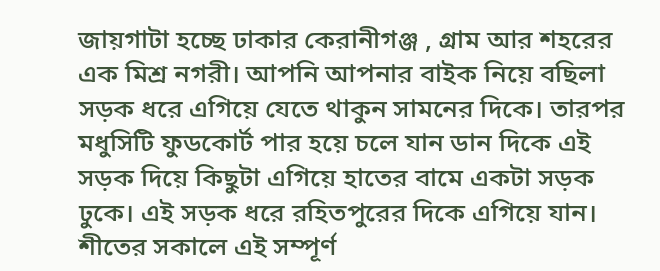জায়গাটা হচ্ছে ঢাকার কেরানীগঞ্জ , গ্রাম আর শহরের এক মিশ্র নগরী। আপনি আপনার বাইক নিয়ে বছিলা সড়ক ধরে এগিয়ে যেতে থাকুন সামনের দিকে। তারপর মধুসিটি ফুডকোর্ট পার হয়ে চলে যান ডান দিকে এই সড়ক দিয়ে কিছুটা এগিয়ে হাতের বামে একটা সড়ক ঢুকে। এই সড়ক ধরে রহিতপুরের দিকে এগিয়ে যান। শীতের সকালে এই সম্পূর্ণ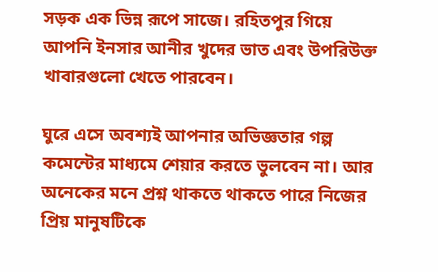সড়ক এক ভিন্ন রূপে সাজে। রহিতপুর গিয়ে আপনি ইনসার আনীর খুদের ভাত এবং উপরিউক্ত খাবারগুলো খেতে পারবেন।

ঘুরে এসে অবশ্যই আপনার অভিজ্ঞতার গল্প কমেন্টের মাধ্যমে শেয়ার করতে ভুলবেন না। আর অনেকের মনে প্রশ্ন থাকতে থাকতে পারে নিজের প্রিয় মানুষটিকে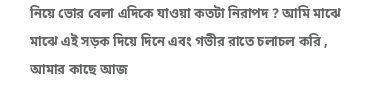নিয়ে ভোর বেলা এদিকে যাওয়া কতটা নিরাপদ ? আমি মাঝে মাঝে এই সড়ক দিয়ে দিনে এবং গভীর রাতে চলাচল করি , আমার কাছে আজ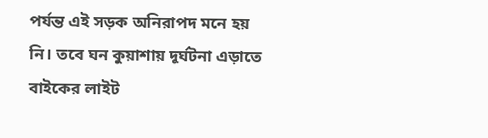পর্যন্ত এই সড়ক অনিরাপদ মনে হয় নি। তবে ঘন কুয়াশায় দূর্ঘটনা এড়াতে বাইকের লাইট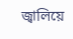জ্বালিয়ে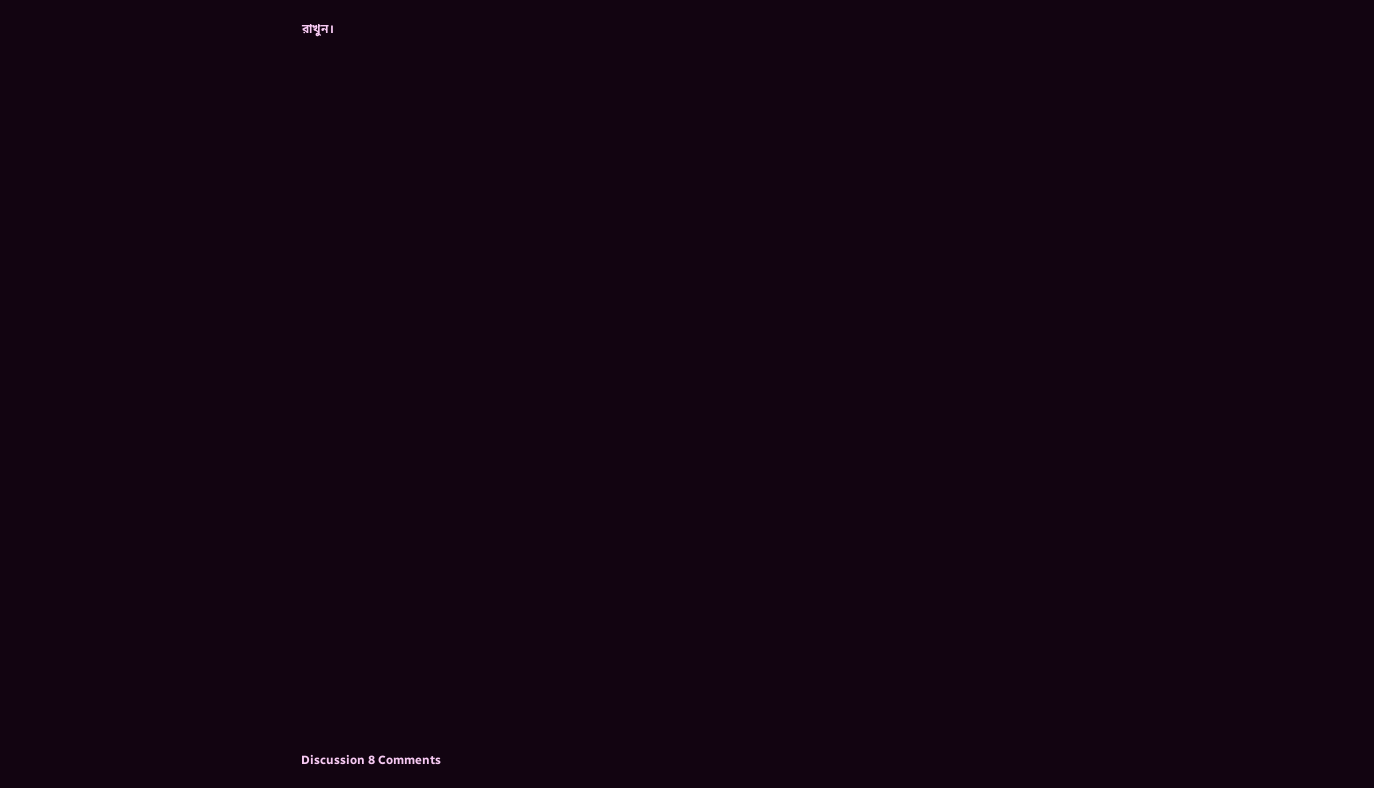রাখুন।





























Discussion 8 Comments